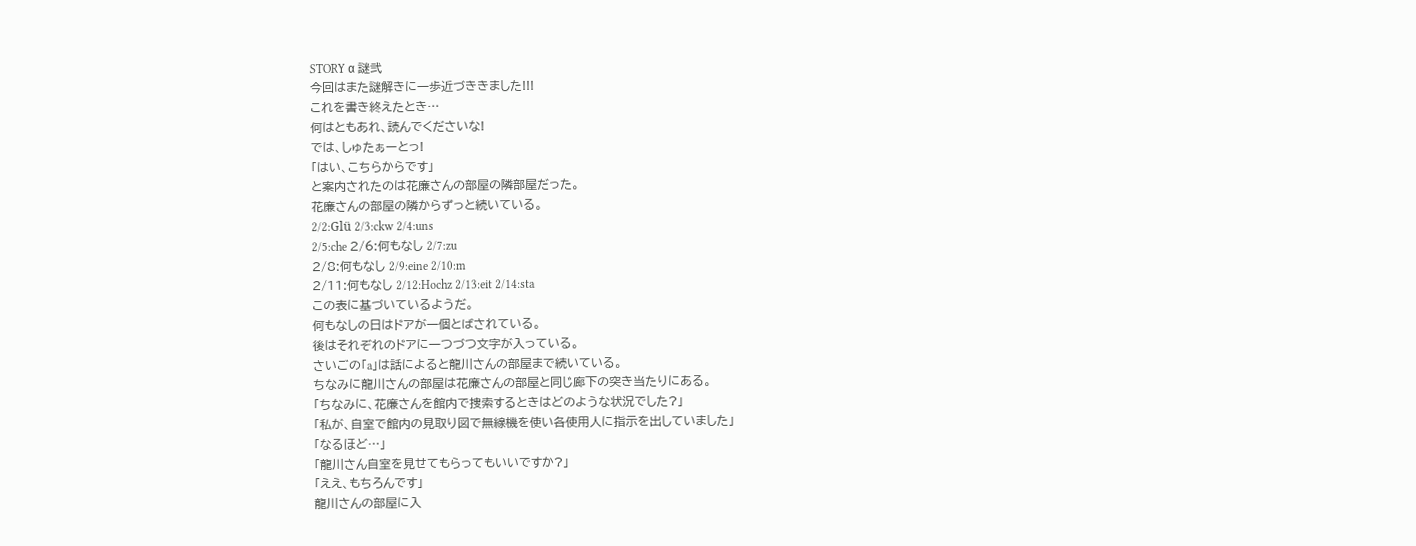STORY α 謎弐
今回はまた謎解きに一歩近づききました!!!
これを書き終えたとき…
何はともあれ、読んでくださいな!
では、しゅたぁーとっ!
「はい、こちらからです」
と案内されたのは花廉さんの部屋の隣部屋だった。
花廉さんの部屋の隣からずっと続いている。
2/2:Glü 2/3:ckw 2/4:uns
2/5:che 2/6:何もなし 2/7:zu
2/8:何もなし 2/9:eine 2/10:m
2/11:何もなし 2/12:Hochz 2/13:eit 2/14:sta
この表に基づいているようだ。
何もなしの日はドアが一個とばされている。
後はそれぞれのドアに一つづつ文字が入っている。
さいごの「a」は話によると龍川さんの部屋まで続いている。
ちなみに龍川さんの部屋は花廉さんの部屋と同じ廊下の突き当たりにある。
「ちなみに、花廉さんを館内で捜索するときはどのような状況でした?」
「私が、自室で館内の見取り図で無線機を使い各使用人に指示を出していました」
「なるほど…」
「龍川さん自室を見せてもらってもいいですか?」
「ええ、もちろんです」
龍川さんの部屋に入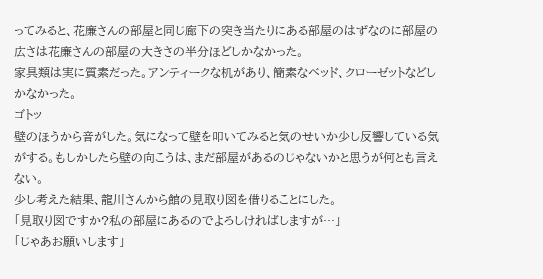ってみると、花廉さんの部屋と同じ廊下の突き当たりにある部屋のはずなのに部屋の広さは花廉さんの部屋の大きさの半分ほどしかなかった。
家具類は実に質素だった。アンティークな机があり、簡素なベッド、クローゼットなどしかなかった。
ゴトッ
壁のほうから音がした。気になって壁を叩いてみると気のせいか少し反響している気がする。もしかしたら壁の向こうは、まだ部屋があるのじゃないかと思うが何とも言えない。
少し考えた結果、龍川さんから館の見取り図を借りることにした。
「見取り図ですか?私の部屋にあるのでよろしければしますが…」
「じゃあお願いします」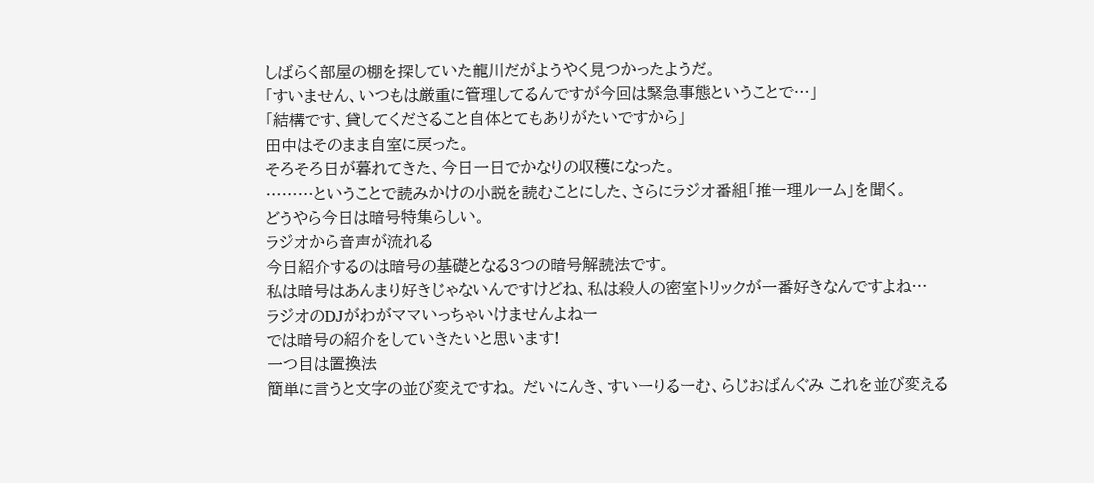しばらく部屋の棚を探していた龍川だがようやく見つかったようだ。
「すいません、いつもは厳重に管理してるんですが今回は緊急事態ということで…」
「結構です、貸してくださること自体とてもありがたいですから」
田中はそのまま自室に戻った。
そろそろ日が暮れてきた、今日一日でかなりの収穫になった。
………ということで読みかけの小説を読むことにした、さらにラジオ番組「推ー理ルーム」を聞く。
どうやら今日は暗号特集らしい。
ラジオから音声が流れる
今日紹介するのは暗号の基礎となる3つの暗号解読法です。
私は暗号はあんまり好きじゃないんですけどね、私は殺人の密室トリックが一番好きなんですよね…
ラジオのDJがわがママいっちゃいけませんよねー
では暗号の紹介をしていきたいと思います!
一つ目は置換法
簡単に言うと文字の並び変えですね。 だいにんき、すいーりるーむ、らじおばんぐみ これを並び変える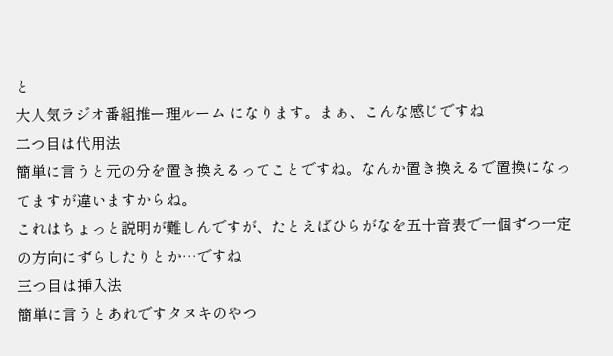と
大人気ラジオ番組推ー理ルーム になります。まぁ、こんな感じですね
二つ目は代用法
簡単に言うと元の分を置き換えるってことですね。なんか置き換えるで置換になってますが違いますからね。
これはちょっと説明が難しんですが、たとえばひらがなを五十音表で一個ずつ一定の方向にずらしたりとか…ですね
三つ目は挿入法
簡単に言うとあれですタヌキのやつ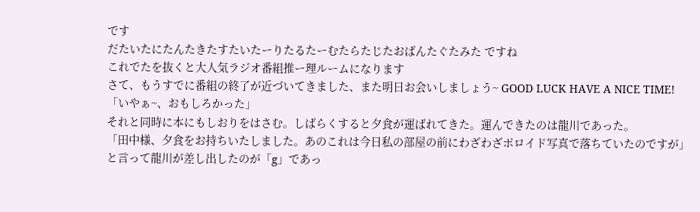です
だたいたにたんたきたすたいたーりたるたーむたらたじたおばんたぐたみた ですね
これでたを抜くと大人気ラジオ番組推ー理ルームになります
さて、もうすでに番組の終了が近づいてきました、また明日お会いしましょう~ GOOD LUCK HAVE A NICE TIME!
「いやぁ~、おもしろかった」
それと同時に本にもしおりをはさむ。しばらくすると夕食が運ばれてきた。運んできたのは龍川であった。
「田中様、夕食をお持ちいたしました。あのこれは今日私の部屋の前にわざわざポロイド写真で落ちていたのですが」
と言って龍川が差し出したのが「g」であっ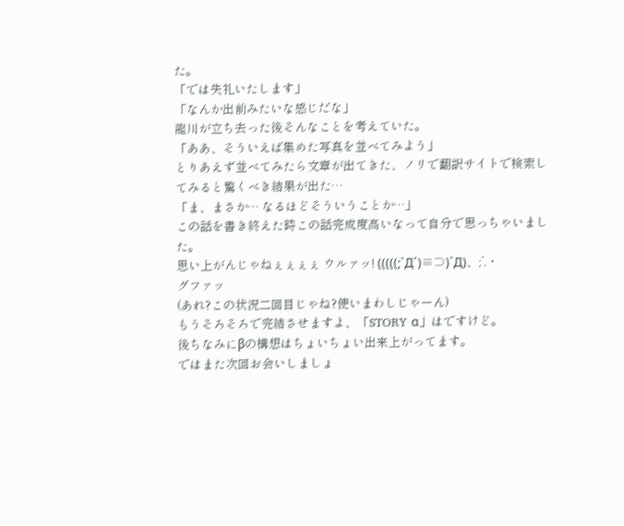た。
「では失礼いたします」
「なんか出前みたいな感じだな」
龍川が立ち去った後そんなことを考えていた。
「ああ、そういえば集めた写真を並べてみよう」
とりあえず並べてみたら文章が出てきた、ノリで翻訳サイトで検索してみると驚くべき結果が出た…
「ま、まさか… なるほどそういうことか…」
この話を書き終えた時この話完成度高いなって自分で思っちゃいました。
思い上がんじゃねぇぇぇぇ ウルァッ! (((((;`Д´)≡⊃)`Д)、;’.・
グファッ
(あれ?この状況二回目じゃね?使いまわしじゃーん)
もうそろそろで完結させますよ、「STORY α」はですけど。
後ちなみにβの構想はちょいちょい出来上がってます。
ではまた次回お会いしましょ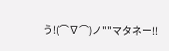う!(⌒∇⌒)ノ""マタネー!!